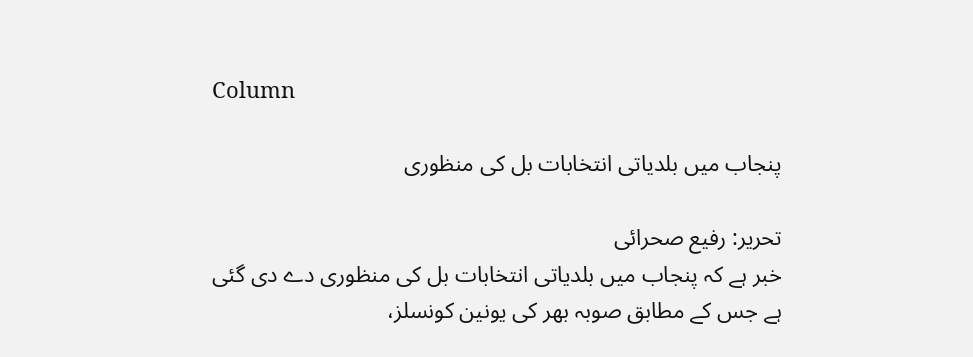Column

پنجاب میں بلدیاتی انتخابات بل کی منظوری

تحریر: رفیع صحرائی
خبر ہے کہ پنجاب میں بلدیاتی انتخابات بل کی منظوری دے دی گئی ہے جس کے مطابق صوبہ بھر کی یونین کونسلز،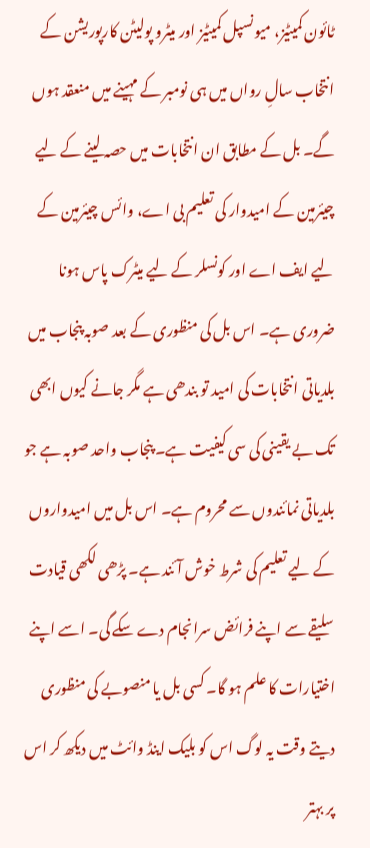ٹائون کمیٹیز، میونسپل کمیٹیز اور میٹرو پولیٹن کارپوریشن کے انتخاب سالِ رواں میں ہی نومبر کے مہینے میں منعقد ہوں گے۔ بل کے مطابق ان انتخابات میں حصہ لینے کے لیے چیئرمین کے امیدوار کی تعلیم بی اے، وائس چیئرمین کے لیے ایف اے اور کونسلر کے لیے میٹرک پاس ہونا ضروری ہے۔ اس بل کی منظوری کے بعد صوبہ پنجاب میں بلدیاتی انتخابات کی امید تو بندھی ہے مگر جانے کیوں ابھی تک بے یقینی کی سی کیفیت ہے۔ پنجاب واحد صوبہ ہے جو بلدیاتی نمائندوں سے محروم ہے۔ اس بل میں امیدواروں کے لیے تعلیم کی شرط خوش آئند ہے۔ پڑھی لکھی قیادت سلیقے سے اپنے فرائض سرانجام دے سکے گی۔ اسے اپنے اختیارات کا علم ہو گا۔ کسی بل یا منصوبے کی منظوری دیتے وقت یہ لوگ اس کو بلیک اینڈ وائٹ میں دیکھ کر اس پر بہتر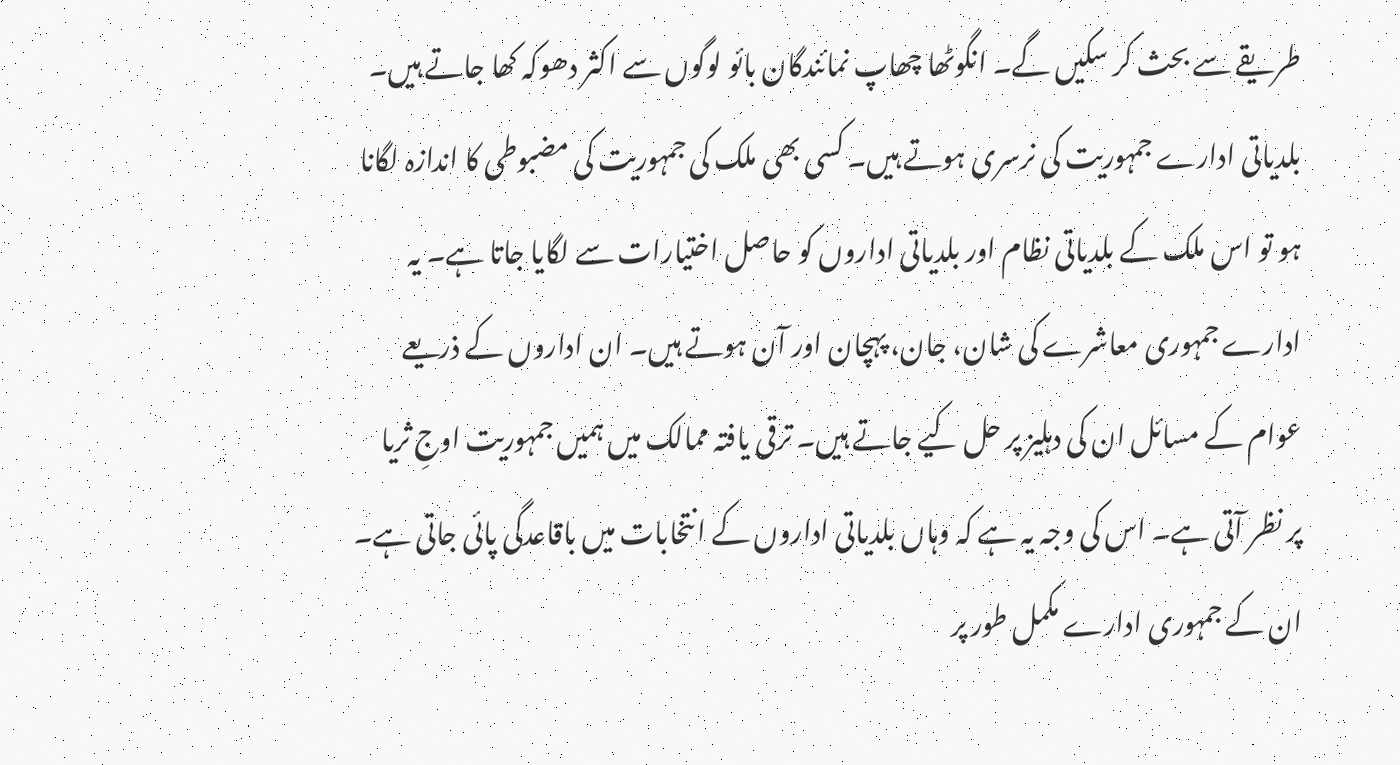طریقے سے بحث کر سکیں گے۔ انگوٹھا چھاپ نمائندگان بائو لوگوں سے اکثر دھوکہ کھا جاتے ہیں۔
بلدیاتی ادارے جمہوریت کی نرسری ہوتے ہیں۔ کسی بھی ملک کی جمہوریت کی مضبوطی کا اندازہ لگانا ہو تو اس ملک کے بلدیاتی نظام اور بلدیاتی اداروں کو حاصل اختیارات سے لگایا جاتا ہے۔ یہ ادارے جمہوری معاشرے کی شان، جان، پہچان اور آن ہوتے ہیں۔ ان اداروں کے ذریعے عوام کے مسائل ان کی دہلیز پر حل کیے جاتے ہیں۔ ترقی یافتہ ممالک میں ہمیں جمہوریت اوجِ ثریا پر نظر آتی ہے۔ اس کی وجہ یہ ہے کہ وہاں بلدیاتی اداروں کے انتخابات میں باقاعدگی پائی جاتی ہے۔ ان کے جمہوری ادارے مکمل طور پر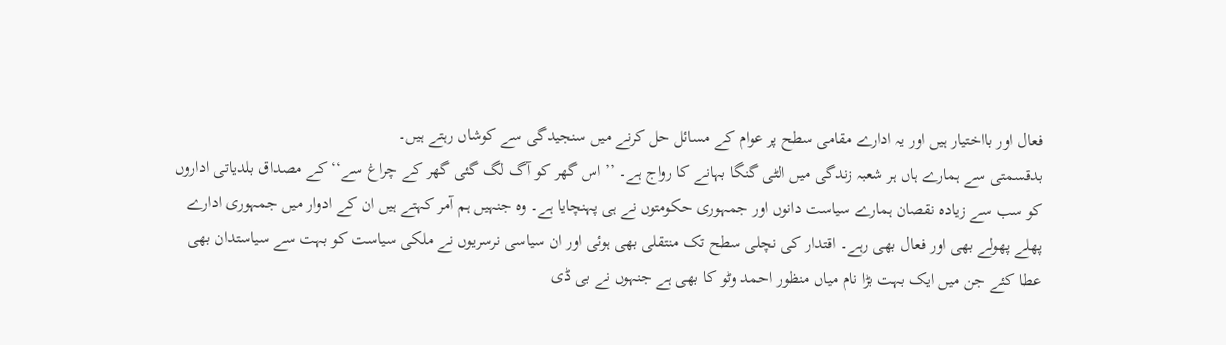فعال اور بااختیار ہیں اور یہ ادارے مقامی سطح پر عوام کے مسائل حل کرنے میں سنجیدگی سے کوشاں رہتے ہیں۔
بدقسمتی سے ہمارے ہاں ہر شعبہ زندگی میں الٹی گنگا بہانے کا رواج ہے۔ ’’ اس گھر کو آگ لگ گئی گھر کے چراغ سے‘‘ کے مصداق بلدیاتی اداروں کو سب سے زیادہ نقصان ہمارے سیاست دانوں اور جمہوری حکومتوں نے ہی پہنچایا ہے۔ وہ جنہیں ہم آمر کہتے ہیں ان کے ادوار میں جمہوری ادارے پھلے پھولے بھی اور فعال بھی رہے۔ اقتدار کی نچلی سطح تک منتقلی بھی ہوئی اور ان سیاسی نرسریوں نے ملکی سیاست کو بہت سے سیاستدان بھی عطا کئے جن میں ایک بہت بڑا نام میاں منظور احمد وٹو کا بھی ہے جنہوں نے بی ڈی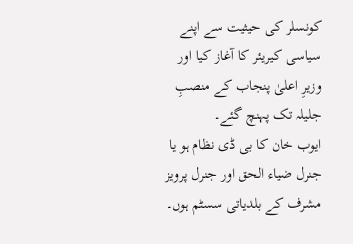کونسلر کی حیثیت سے اپنے سیاسی کیریئر کا آغاز کیا اور وزیرِ اعلیٰ پنجاب کے منصبِ جلیلہ تک پہنچ گئے۔
ایوب خان کا بی ڈی نظام ہو یا جنرل ضیاء الحق اور جنرل پرویز مشرف کے بلدیاتی سسٹم ہوں۔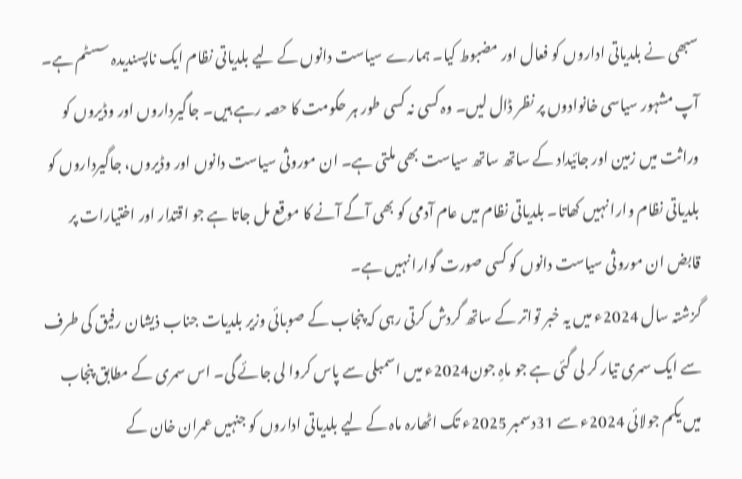سبھی نے بلدیاتی اداروں کو فعال اور مضبوط کیا۔ ہمارے سیاست دانوں کے لیے بلدیاتی نظام ایک ناپسندیدہ سسٹم ہے۔ آپ مشہور سیاسی خانوادوں پر نظر ڈال لیں۔ وہ کسی نہ کسی طور ہر حکومت کا حصہ رہے ہیں۔ جاگیرداروں اور وڈیروں کو وراثت میں زمین اور جائیداد کے ساتھ ساتھ سیاست بھی ملتی ہے۔ ان موروثی سیاست دانوں اور وڈیروں، جاگیرداروں کو بلدیاتی نظام وارا نہیں کھاتا۔ بلدیاتی نظام میں عام آدمی کو بھی آگے آنے کا موقع مل جاتا ہے جو اقتدار اور اختیارات پر قابض ان موروثی سیاست دانوں کو کسی صورت گوارا نہیں ہے۔
گزشتہ سال 2024ء میں یہ خبر تواتر کے ساتھ گردش کرتی رہی کہ پنجاب کے صوبائی وزیر بلدیات جناب ذیشان رفیق کی طرف سے ایک سمری تیار کر لی گئی ہے جو ماہِ جون2024ء میں اسمبلی سے پاس کروا لی جائے گی۔ اس سمری کے مطابق پنجاب میں یکم جولائی 2024ء سے 31دسمبر 2025ء تک اٹھارہ ماہ کے لیے بلدیاتی اداروں کو جنہیں عمران خان کے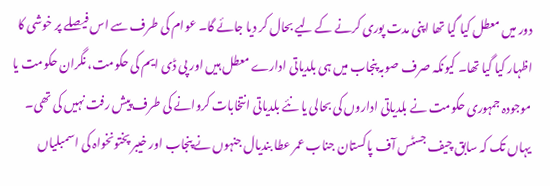دور میں معطل کیا گیا تھا اپنی مدت پوری کرنے کے لیے بحال کر دیا جائے گا۔ عوام کی طرف سے اس فیصلے پر خوشی کا اظہار کیا گیا تھا۔ کیونکہ صرف صوبہ پنجاب میں ہی بلدیاتی ادارے معطل ہیں اور پی ڈی ایم کی حکومت، نگران حکومت یا موجودہ جمہوری حکومت نے بلدیاتی اداروں کی بحالی یا نئے بلدیاتی انتخابات کروانے کی طرف پیش رفت نہیں کی تھی۔ یہاں تک کہ سابق چیف جسٹس آف پاکستان جناب عمر عطا بندیال جنہوں نے پنجاب اور خیبر پختونخواہ کی اسمبلیاں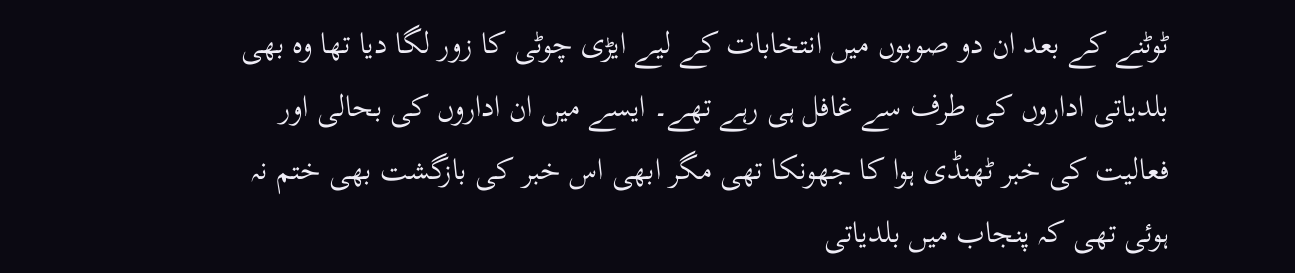ٹوٹنے کے بعد ان دو صوبوں میں انتخابات کے لیے ایڑی چوٹی کا زور لگا دیا تھا وہ بھی بلدیاتی اداروں کی طرف سے غافل ہی رہے تھے۔ ایسے میں ان اداروں کی بحالی اور فعالیت کی خبر ٹھنڈی ہوا کا جھونکا تھی مگر ابھی اس خبر کی بازگشت بھی ختم نہ ہوئی تھی کہ پنجاب میں بلدیاتی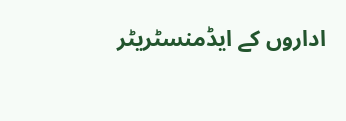اداروں کے ایڈمنسٹریٹر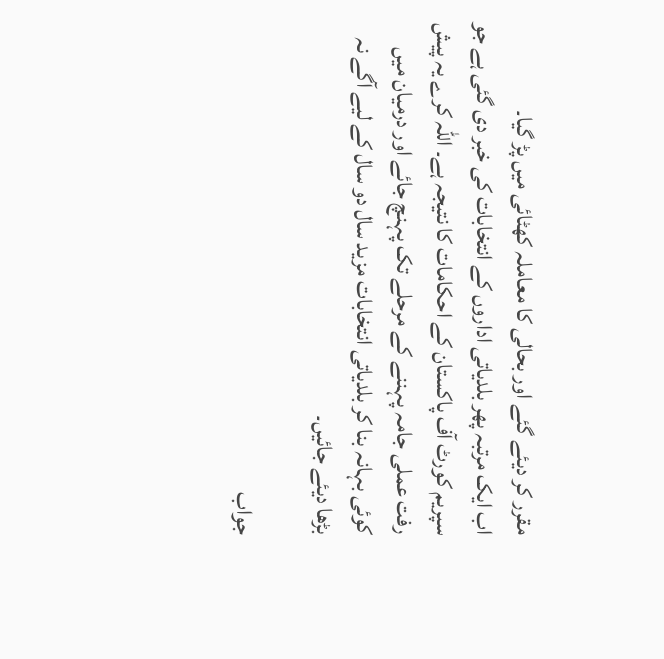مقرر کر دیئے گئے اور بحالی کا معاملہ کھٹائی میں پڑ گیا۔
اب ایک مرتبہ پھر بلدیاتی اداروں کے انتخابات کی خبر دی گئی ہے جو سپریم کورٹ آف پاکستان کے احکامات کا نتیجہ ہے۔ اللہ کرے یہ پیش رفت عملی جامہ پہننے کے مرحلے تک پہنچ جائے اور درمیان میں کوئی بہانہ بنا کر بلدیاتی انتخابات مزید سال دو سال کے لیے آگے نہ بڑھا دیئے جائیں۔

جواب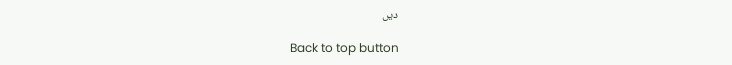دیں

Back to top button